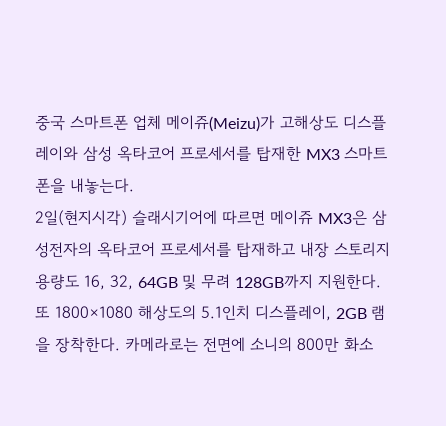중국 스마트폰 업체 메이쥬(Meizu)가 고해상도 디스플레이와 삼성 옥타코어 프로세서를 탑재한 MX3 스마트폰을 내놓는다.
2일(현지시각) 슬래시기어에 따르면 메이쥬 MX3은 삼성전자의 옥타코어 프로세서를 탑재하고 내장 스토리지 용량도 16, 32, 64GB 및 무려 128GB까지 지원한다. 또 1800×1080 해상도의 5.1인치 디스플레이, 2GB 램을 장착한다. 카메라로는 전면에 소니의 800만 화소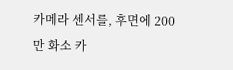카메라 센서를, 후면에 200만 화소 카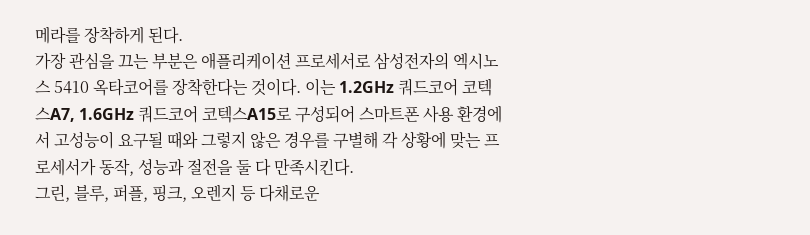메라를 장착하게 된다.
가장 관심을 끄는 부분은 애플리케이션 프로세서로 삼성전자의 엑시노스 5410 옥타코어를 장착한다는 것이다. 이는 1.2GHz 쿼드코어 코텍스A7, 1.6GHz 쿼드코어 코텍스A15로 구성되어 스마트폰 사용 환경에서 고성능이 요구될 때와 그렇지 않은 경우를 구별해 각 상황에 맞는 프로세서가 동작, 성능과 절전을 둘 다 만족시킨다.
그린, 블루, 퍼플, 핑크, 오렌지 등 다채로운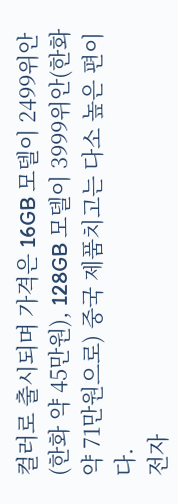컬러로 출시되며 가격은 16GB 모델이 2499위안(한화 약 45만원), 128GB 모델이 3999위안(한화 약 71만원으로) 중국 제품치고는 다소 높은 편이다.
전자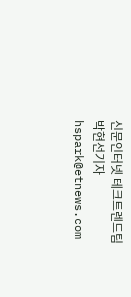신문인터넷 테크트렌드팀
박현선기자 hspark@etnews.com